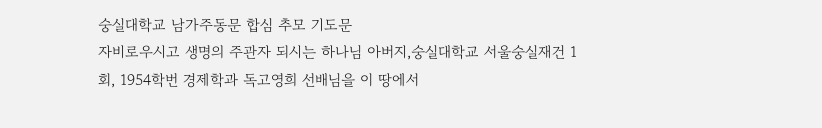숭실대학교 남가주동문 합심 추모 기도문
자비로우시고 생명의 주관자 되시는 하나님 아버지,숭실대학교 서울숭실재건 1회, 1954학번 경제학과 독고영희 선배님을 이 땅에서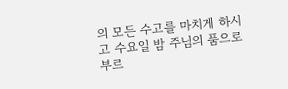의 모든 수고를 마치게 하시고 수요일 밤 주님의 품으로 부르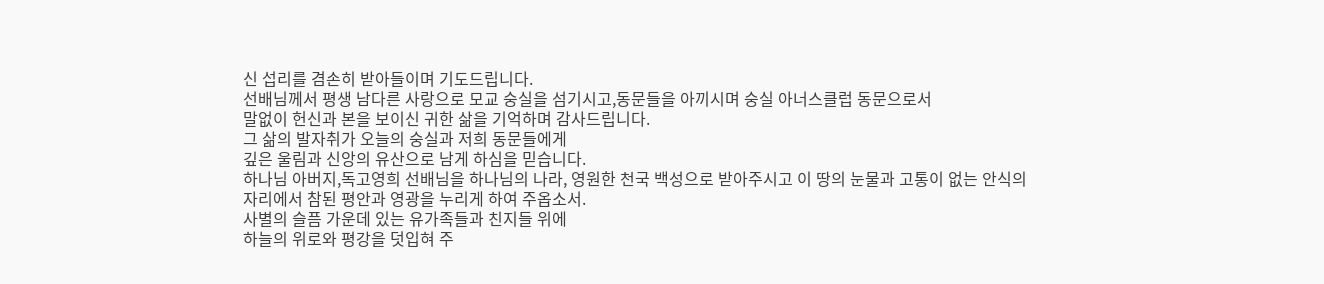신 섭리를 겸손히 받아들이며 기도드립니다.
선배님께서 평생 남다른 사랑으로 모교 숭실을 섬기시고,동문들을 아끼시며 숭실 아너스클럽 동문으로서
말없이 헌신과 본을 보이신 귀한 삶을 기억하며 감사드립니다.
그 삶의 발자취가 오늘의 숭실과 저희 동문들에게
깊은 울림과 신앙의 유산으로 남게 하심을 믿습니다.
하나님 아버지,독고영희 선배님을 하나님의 나라, 영원한 천국 백성으로 받아주시고 이 땅의 눈물과 고통이 없는 안식의 자리에서 참된 평안과 영광을 누리게 하여 주옵소서.
사별의 슬픔 가운데 있는 유가족들과 친지들 위에
하늘의 위로와 평강을 덧입혀 주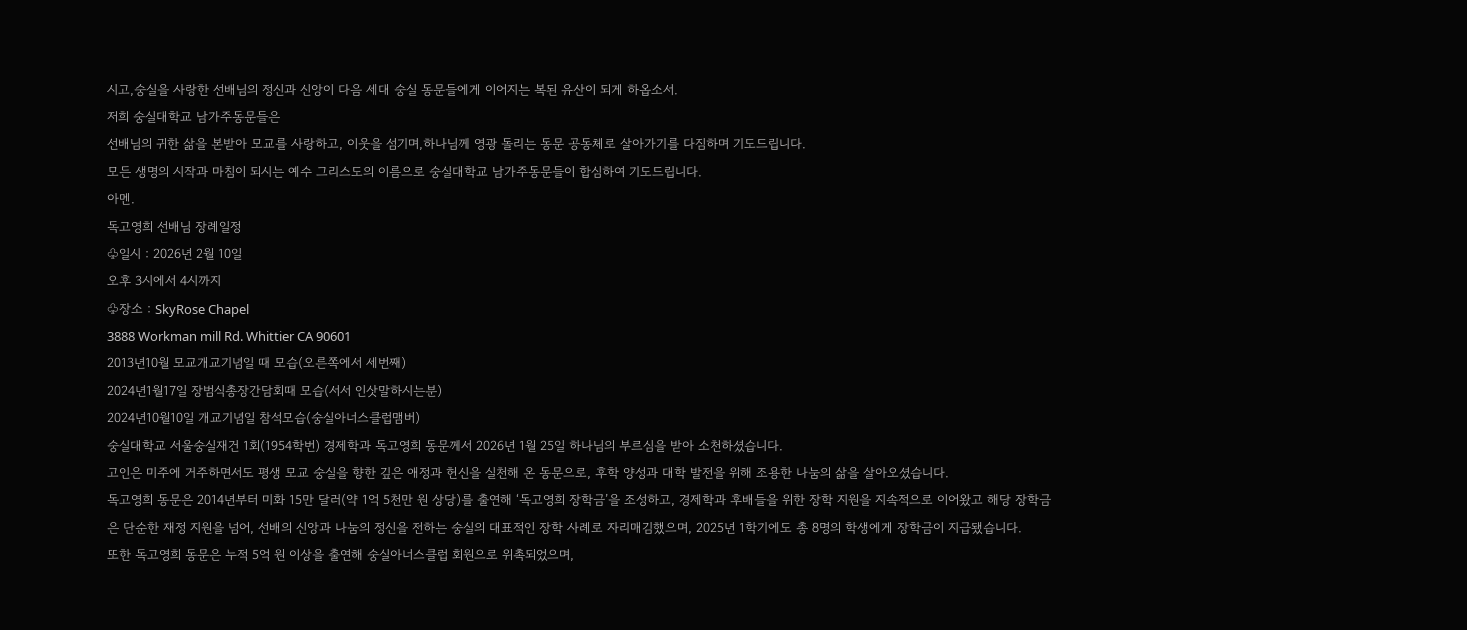시고,숭실을 사랑한 선배님의 정신과 신앙이 다음 세대 숭실 동문들에게 이어지는 복된 유산이 되게 하옵소서.
저희 숭실대학교 남가주동문들은
선배님의 귀한 삶을 본받아 모교를 사랑하고, 이웃을 섬기며,하나님께 영광 돌리는 동문 공동체로 살아가기를 다짐하며 기도드립니다.
모든 생명의 시작과 마침이 되시는 예수 그리스도의 이름으로 숭실대학교 남가주동문들이 합심하여 기도드립니다.
아멘.
독고영희 선배님 장례일정
♧일시 : 2026년 2월 10일
오후 3시에서 4시까지
♧장소 : SkyRose Chapel
3888 Workman mill Rd. Whittier CA 90601
2013년10월 모교개교기념일 때 모습(오른쪽에서 세번째)
2024년1월17일 장범식총장간담회때 모습(서서 인삿말하시는분)
2024년10월10일 개교기념일 참석모습(숭실아너스클럽맴버)
숭실대학교 서울숭실재건 1회(1954학번) 경제학과 독고영희 동문께서 2026년 1월 25일 하나님의 부르심을 받아 소천하셨습니다.
고인은 미주에 거주하면서도 평생 모교 숭실을 향한 깊은 애정과 헌신을 실천해 온 동문으로, 후학 양성과 대학 발전을 위해 조용한 나눔의 삶을 살아오셨습니다.
독고영희 동문은 2014년부터 미화 15만 달러(약 1억 5천만 원 상당)를 출연해 ‘독고영희 장학금’을 조성하고, 경제학과 후배들을 위한 장학 지원을 지속적으로 이어왔고 해당 장학금은 단순한 재정 지원을 넘어, 선배의 신앙과 나눔의 정신을 전하는 숭실의 대표적인 장학 사례로 자리매김했으며, 2025년 1학기에도 총 8명의 학생에게 장학금이 지급됐습니다.
또한 독고영희 동문은 누적 5억 원 이상을 출연해 숭실아너스클럽 회원으로 위촉되었으며,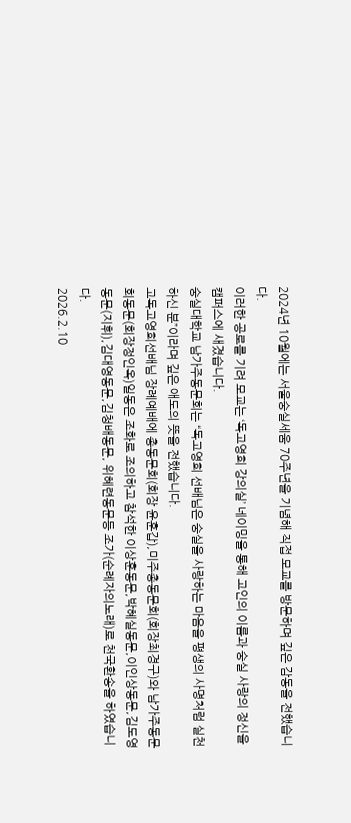2024년 10월에는 서울숭실세움 70주년을 기념해 직접 모교를 방문하며 깊은 감동을 전했습니다.
이러한 공로를 기려 모교는 ‘독고영희 강의실’ 네이밍을 통해 고인의 이름과 숭실 사랑의 정신을 캠퍼스에 새겼습니다.
숭실대학교 남가주동문회는 “독고영희 선배님은 숭실을 사랑하는 마음을 평생의 사명처럼 실천하신 분”이라며 깊은 애도의 뜻을 전했습니다.
고독고영희선배님 장례예배에 총동문회(회장 윤훈갑),미주총동문회(회장최경구)와 남가주동문회동문(회장정인옥)일동은 조화로 조의하고 참석한 이상훈동문,박혜실동문,이인상동문,김도영동문(지휘),김대영동문,김청배동문, 위혜련동문등 조가(순례자의노래)로 천국환송을 하였습니다.
2026.2.10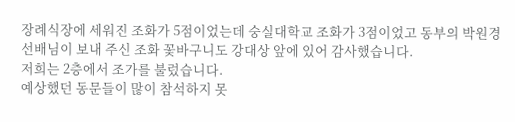장례식장에 세워진 조화가 5점이었는데 숭실대학교 조화가 3점이었고 동부의 박원경 선배님이 보내 주신 조화 꽃바구니도 강대상 앞에 있어 감사했습니다.
저희는 2층에서 조가를 불렀습니다.
예상했던 동문들이 많이 참석하지 못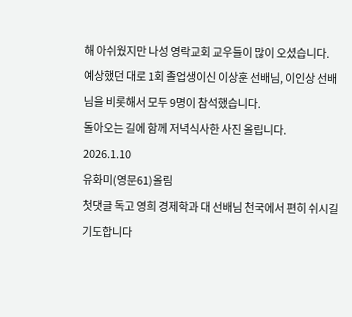해 아쉬웠지만 나성 영락교회 교우들이 많이 오셨습니다.
예상했던 대로 1회 졸업생이신 이상훈 선배님, 이인상 선배님을 비롯해서 모두 9명이 참석했습니다.
돌아오는 길에 함께 저녁식사한 사진 올립니다.
2026.1.10
유화미(영문61)올림
첫댓글 독고 영희 경제학과 대 선배님 천국에서 편히 쉬시길 기도합니다